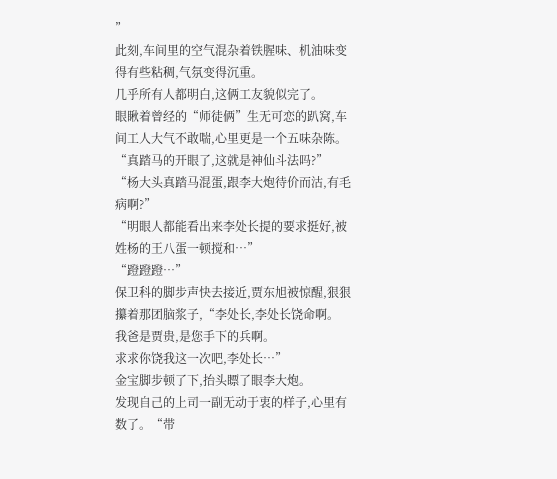”
此刻,车间里的空气混杂着铁腥味、机油味变得有些粘稠,气氛变得沉重。
几乎所有人都明白,这俩工友貌似完了。
眼瞅着曾经的“师徒俩”生无可恋的趴窝,车间工人大气不敢喘,心里更是一个五味杂陈。
“真踏马的开眼了,这就是神仙斗法吗?”
“杨大头真踏马混蛋,跟李大炮待价而沽,有毛病啊?”
“明眼人都能看出来李处长提的要求挺好,被姓杨的王八蛋一顿搅和…”
“蹬蹬蹬…”
保卫科的脚步声快去接近,贾东旭被惊醒,狠狠攥着那团脑浆子,“李处长,李处长饶命啊。
我爸是贾贵,是您手下的兵啊。
求求你饶我这一次吧,李处长…”
金宝脚步顿了下,抬头瞟了眼李大炮。
发现自己的上司一副无动于衷的样子,心里有数了。“带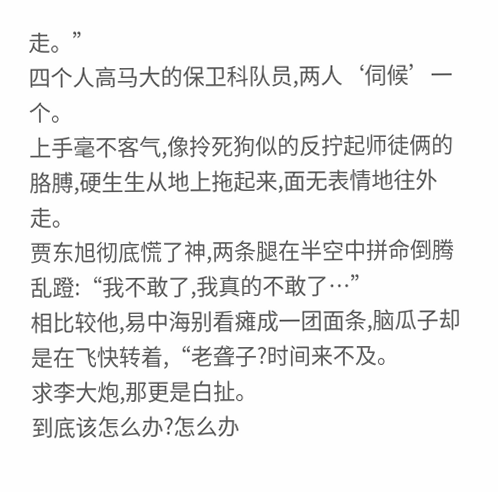走。”
四个人高马大的保卫科队员,两人‘伺候’一个。
上手毫不客气,像拎死狗似的反拧起师徒俩的胳膊,硬生生从地上拖起来,面无表情地往外走。
贾东旭彻底慌了神,两条腿在半空中拼命倒腾乱蹬:“我不敢了,我真的不敢了…”
相比较他,易中海别看瘫成一团面条,脑瓜子却是在飞快转着,“老聋子?时间来不及。
求李大炮,那更是白扯。
到底该怎么办?怎么办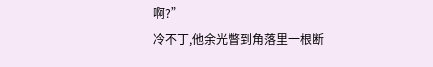啊?”
冷不丁,他余光瞥到角落里一根断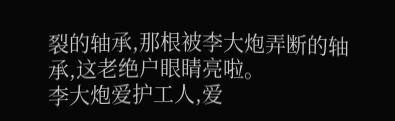裂的轴承,那根被李大炮弄断的轴承,这老绝户眼睛亮啦。
李大炮爱护工人,爱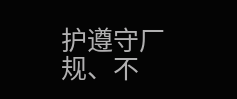护遵守厂规、不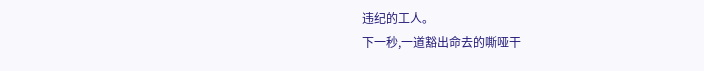违纪的工人。
下一秒,一道豁出命去的嘶哑干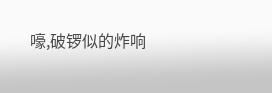嚎,破锣似的炸响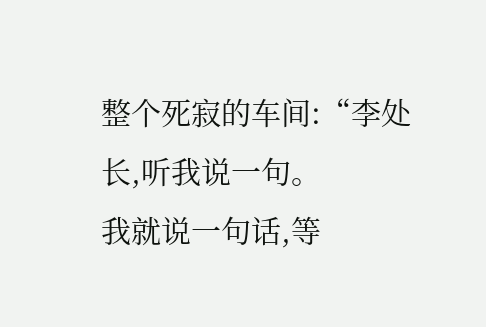整个死寂的车间:“李处长,听我说一句。
我就说一句话,等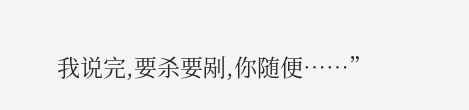我说完,要杀要剐,你随便……”